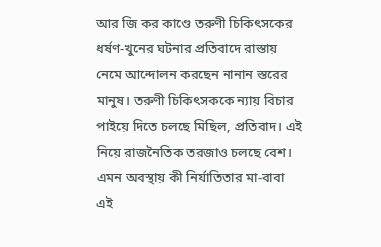আর জি কর কাণ্ডে তরুণী চিকিৎসকের ধর্ষণ-খুনের ঘটনার প্রতিবাদে রাস্তায় নেমে আন্দোলন করছেন নানান স্তরের মানুষ। তরুণী চিকিৎসককে ন্যায় বিচার পাইয়ে দিতে চলছে মিছিল, প্রতিবাদ। এই নিয়ে রাজনৈতিক তরজাও চলছে বেশ। এমন অবস্থায় কী নির্যাতিতার মা-বাবা এই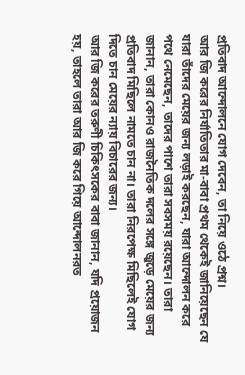প্রতিবাদ আন্দোলনে যোগ দেবেন, তা নিয়ে ওঠে প্রশ্ন।
আর জি করের নির্যাতিতার মা-বাবা প্রথম থেকেই জানিয়েছেন যে যারা তাঁদের মেয়ের জন্য লড়াই করছেন, যারা আন্দোলন করে পথে নেমেছেন, তাদের পাশে তারা সবসময় রয়েছেন। তারা জানান, তারা কোনও রাজনৈতিক দলের সঙ্গে জুড়ে মেয়ের জন্য প্রতিবাদ মিছিলে নামতে চান না। তারা নিরপেক্ষ মিছিলেই যোগ দিতে চান মেয়ের ন্যায় বিচারের জন্য।
আর জি করের তরুণী চিকিৎসকের বাবা জানান, যদি প্রয়োজন হয়, তাহলে তারা আর জি করে গিয়ে আন্দোলনরত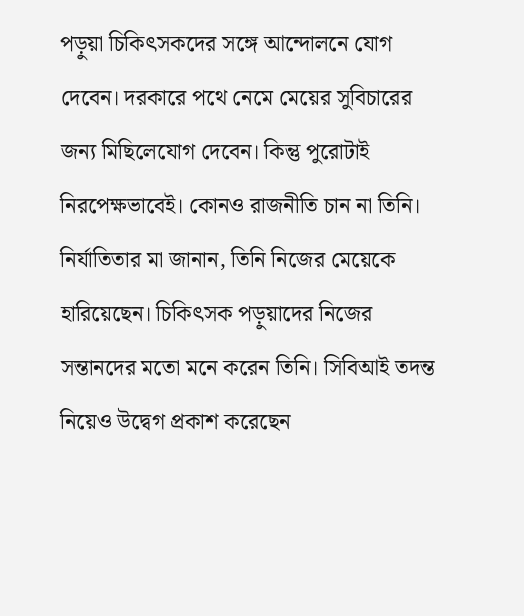পড়ুয়া চিকিৎসকদের সঙ্গে আন্দোলনে যোগ দেবেন। দরকারে পথে নেমে মেয়ের সুবিচারের জন্য মিছিলেযোগ দেবেন। কিন্তু পুরোটাই নিরপেক্ষভাবেই। কোনও রাজনীতি চান না তিনি।
নির্যাতিতার মা জানান, তিনি নিজের মেয়েকে হারিয়েছেন। চিকিৎসক পড়ুয়াদের নিজের সন্তানদের মতো মনে করেন তিনি। সিবিআই তদন্ত নিয়েও উদ্বেগ প্রকাশ করেছেন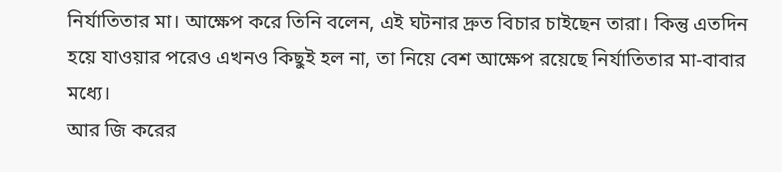নির্যাতিতার মা। আক্ষেপ করে তিনি বলেন, এই ঘটনার দ্রুত বিচার চাইছেন তারা। কিন্তু এতদিন হয়ে যাওয়ার পরেও এখনও কিছুই হল না, তা নিয়ে বেশ আক্ষেপ রয়েছে নির্যাতিতার মা-বাবার মধ্যে।
আর জি করের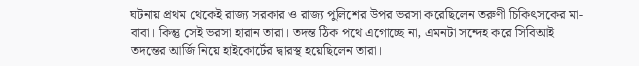ঘটনায় প্রথম থেকেই রাজ্য সরকার ও রাজ্য পুলিশের উপর ভরসা করেছিলেন তরুণী চিকিৎসকের মা-বাবা। কিন্তু সেই ভরসা হারান তারা। তদন্ত ঠিক পথে এগোচ্ছে না, এমনটা সন্দেহ করে সিবিআই তদন্তের আর্জি নিয়ে হাইকোর্টের দ্বারস্থ হয়েছিলেন তারা।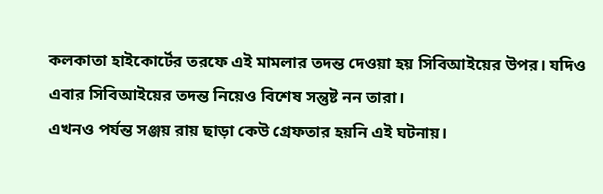কলকাতা হাইকোর্টের তরফে এই মামলার তদন্ত দেওয়া হয় সিবিআইয়ের উপর। যদিও এবার সিবিআইয়ের তদন্ত নিয়েও বিশেষ সন্তুষ্ট নন তারা।
এখনও পর্যন্ত সঞ্জয় রায় ছাড়া কেউ গ্রেফতার হয়নি এই ঘটনায়।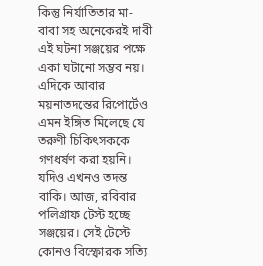কিন্তু নির্যাতিতার মা-বাবা সহ অনেকেরই দাবী এই ঘটনা সঞ্জয়ের পক্ষে একা ঘটানো সম্ভব নয়। এদিকে আবার ময়নাতদন্তের রিপোর্টেও এমন ইঙ্গিত মিলেছে যে তরুণী চিকিৎসককে গণধর্ষণ করা হয়নি। যদিও এখনও তদন্ত বাকি। আজ, রবিবার পলিগ্রাফ টেস্ট হচ্ছে সঞ্জয়ের। সেই টেস্টে কোনও বিস্ফোরক সত্যি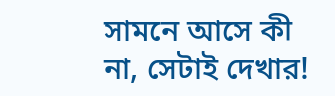সামনে আসে কী না, সেটাই দেখার!